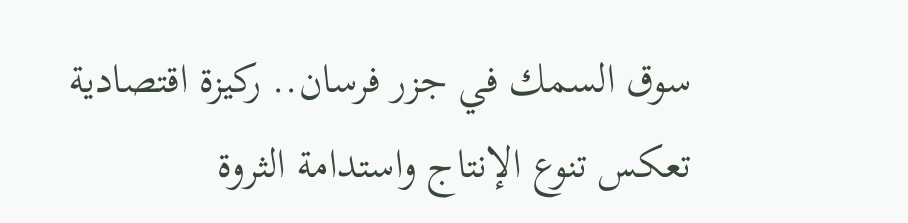سوق السمك في جزر فرسان.. ركيزة اقتصادية تعكس تنوع الإنتاج واستدامة الثروة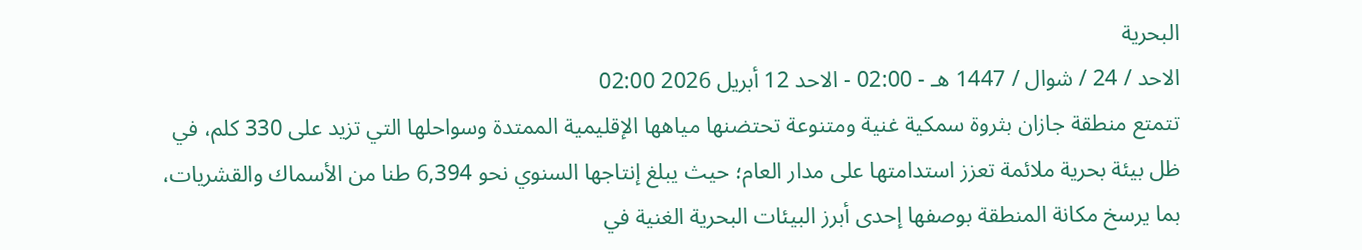البحرية
الاحد / 24 / شوال / 1447 هـ - 02:00 - الاحد 12 أبريل 2026 02:00
تتمتع منطقة جازان بثروة سمكية غنية ومتنوعة تحتضنها مياهها الإقليمية الممتدة وسواحلها التي تزيد على 330 كلم، في ظل بيئة بحرية ملائمة تعزز استدامتها على مدار العام؛ حيث يبلغ إنتاجها السنوي نحو 6,394 طنا من الأسماك والقشريات، بما يرسخ مكانة المنطقة بوصفها إحدى أبرز البيئات البحرية الغنية في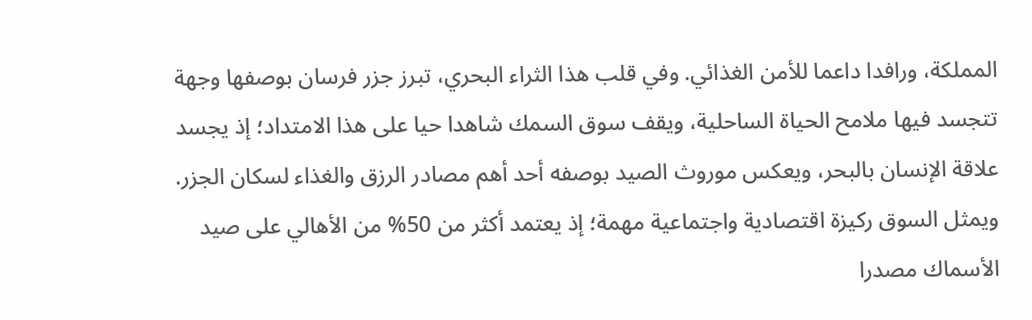المملكة، ورافدا داعما للأمن الغذائي. وفي قلب هذا الثراء البحري، تبرز جزر فرسان بوصفها وجهة تتجسد فيها ملامح الحياة الساحلية، ويقف سوق السمك شاهدا حيا على هذا الامتداد؛ إذ يجسد علاقة الإنسان بالبحر، ويعكس موروث الصيد بوصفه أحد أهم مصادر الرزق والغذاء لسكان الجزر. ويمثل السوق ركيزة اقتصادية واجتماعية مهمة؛ إذ يعتمد أكثر من 50% من الأهالي على صيد الأسماك مصدرا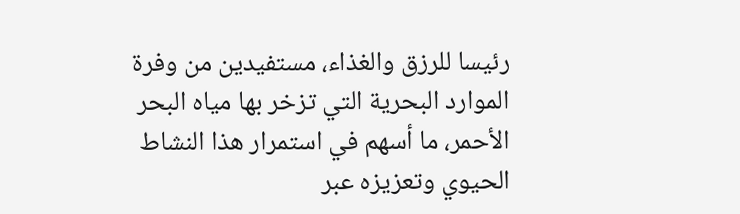رئيسا للرزق والغذاء، مستفيدين من وفرة الموارد البحرية التي تزخر بها مياه البحر الأحمر، ما أسهم في استمرار هذا النشاط الحيوي وتعزيزه عبر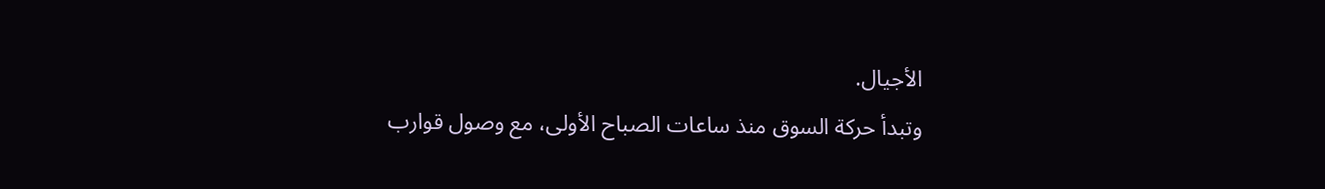الأجيال.
وتبدأ حركة السوق منذ ساعات الصباح الأولى، مع وصول قوارب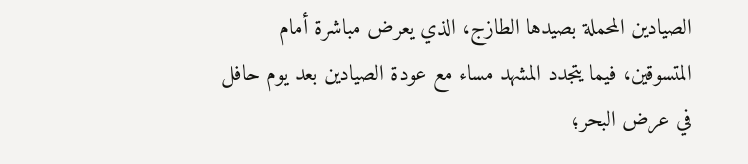الصيادين المحملة بصيدها الطازج، الذي يعرض مباشرة أمام المتسوقين، فيما يتجدد المشهد مساء مع عودة الصيادين بعد يوم حافل في عرض البحر؛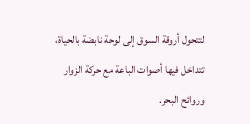لتتحول أروقة السوق إلى لوحة نابضة بالحياة، تتداخل فيها أصوات الباعة مع حركة الزوار وروائح البحر.